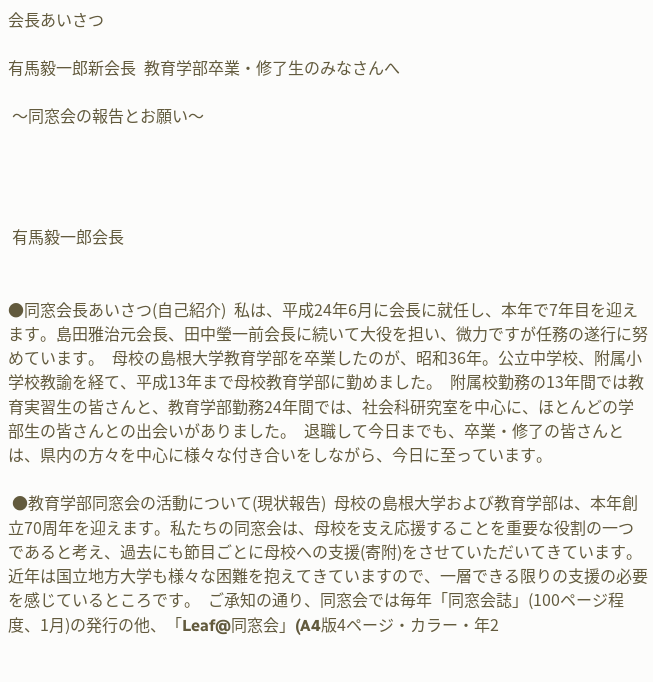会長あいさつ

有馬毅一郎新会長  教育学部卒業・修了生のみなさんへ

 〜同窓会の報告とお願い〜




 有馬毅一郎会長


●同窓会長あいさつ(自己紹介)  私は、平成24年6月に会長に就任し、本年で7年目を迎えます。島田雅治元会長、田中瑩一前会長に続いて大役を担い、微力ですが任務の遂行に努めています。  母校の島根大学教育学部を卒業したのが、昭和36年。公立中学校、附属小学校教諭を経て、平成13年まで母校教育学部に勤めました。  附属校勤務の13年間では教育実習生の皆さんと、教育学部勤務24年間では、社会科研究室を中心に、ほとんどの学部生の皆さんとの出会いがありました。  退職して今日までも、卒業・修了の皆さんとは、県内の方々を中心に様々な付き合いをしながら、今日に至っています。

 ●教育学部同窓会の活動について(現状報告)  母校の島根大学および教育学部は、本年創立70周年を迎えます。私たちの同窓会は、母校を支え応援することを重要な役割の一つであると考え、過去にも節目ごとに母校への支援(寄附)をさせていただいてきています。  近年は国立地方大学も様々な困難を抱えてきていますので、一層できる限りの支援の必要を感じているところです。  ご承知の通り、同窓会では毎年「同窓会誌」(100ページ程度、1月)の発行の他、「Leaf@同窓会」(A4版4ページ・カラー・年2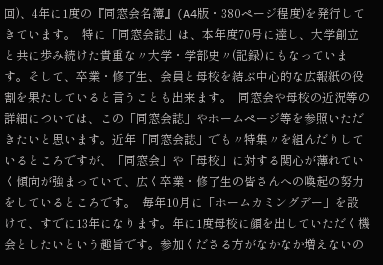回)、4年に1度の『同窓会名簿』(A4版・380ページ程度)を発行してきています。  特に「同窓会誌」は、本年度70号に達し、大学創立と共に歩み続けた貴重な〃大学・学部史〃(記録)にもなっています。そして、卒業・修了生、会員と母校を結ぶ中心的な広報紙の役割を果たしていると言うことも出来ます。  同窓会や母校の近況等の詳細については、この「同窓会誌」やホームページ等を参照いただきたいと思います。近年「同窓会誌」でも〃特集〃を組んだりしているところですが、「同窓会」や「母校」に対する関心が薄れていく傾向が強まっていて、広く卒業・修了生の皆さんへの喚起の努力をしているところです。  毎年10月に「ホームカミングデー」を設けて、すでに13年になります。年に1度母校に顔を出していただく機会としたいという趣旨です。参加くださる方がなかなか増えないの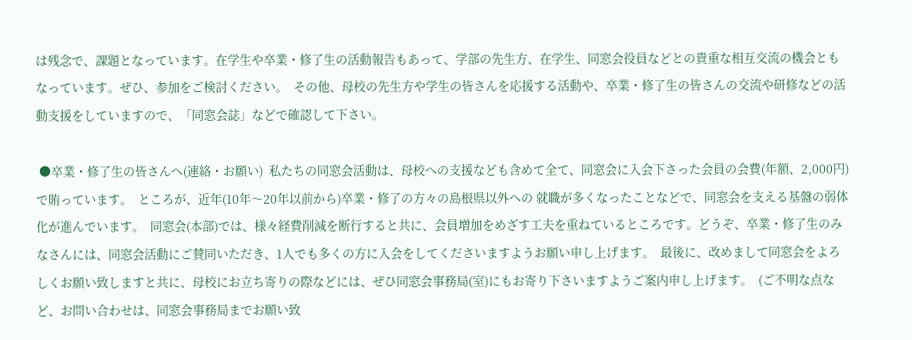は残念で、課題となっています。在学生や卒業・修了生の活動報告もあって、学部の先生方、在学生、同窓会役員などとの貴重な相互交流の機会ともなっています。ぜひ、参加をご検討ください。  その他、母校の先生方や学生の皆さんを応援する活動や、卒業・修了生の皆さんの交流や研修などの活動支援をしていますので、「同窓会誌」などで確認して下さい。

 ●卒業・修了生の皆さんへ(連絡・お願い)  私たちの同窓会活動は、母校への支援なども含めて全て、同窓会に入会下さった会員の会費(年額、2,000円)で賄っています。  ところが、近年(10年〜20年以前から)卒業・修了の方々の島根県以外への 就職が多くなったことなどで、同窓会を支える基盤の弱体化が進んでいます。  同窓会(本部)では、様々経費削減を断行すると共に、会員増加をめざす工夫を重ねているところです。どうぞ、卒業・修了生のみなさんには、同窓会活動にご賛同いただき、1人でも多くの方に入会をしてくださいますようお願い申し上げます。  最後に、改めまして同窓会をよろしくお願い致しますと共に、母校にお立ち寄りの際などには、ぜひ同窓会事務局(室)にもお寄り下さいますようご案内申し上げます。  (ご不明な点など、お問い合わせは、同窓会事務局までお願い致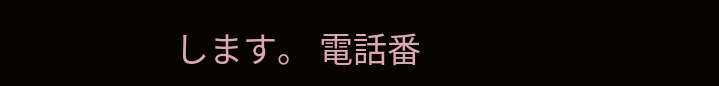します。 電話番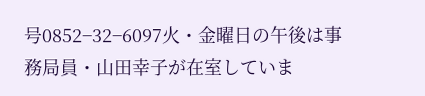号0852−32−6097火・金曜日の午後は事務局員・山田幸子が在室していま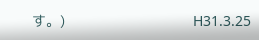す。)                                H31.3.25